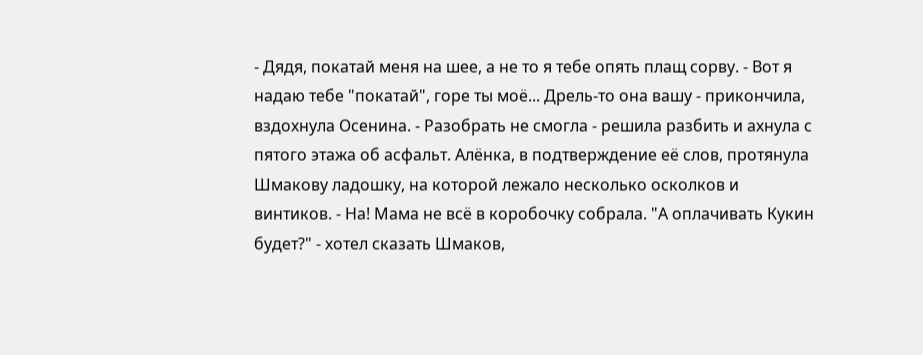- Дядя, покатай меня на шее, а не то я тебе опять плащ сорву. - Вот я надаю тебе "покатай", горе ты моё... Дрель-то она вашу - прикончила, вздохнула Осенина. - Разобрать не смогла - решила разбить и ахнула с пятого этажа об асфальт. Алёнка, в подтверждение её слов, протянула Шмакову ладошку, на которой лежало несколько осколков и винтиков. - На! Мама не всё в коробочку собрала. "А оплачивать Кукин будет?" - хотел сказать Шмаков,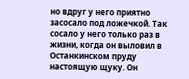но вдруг у него приятно засосало под ложечкой. Так сосало у него только раз в жизни, когда он выловил в Останкинском пруду настоящую щуку. Он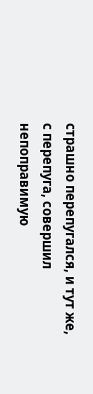страшно перепугался, и тут же, с перепуга, совершил непоправимую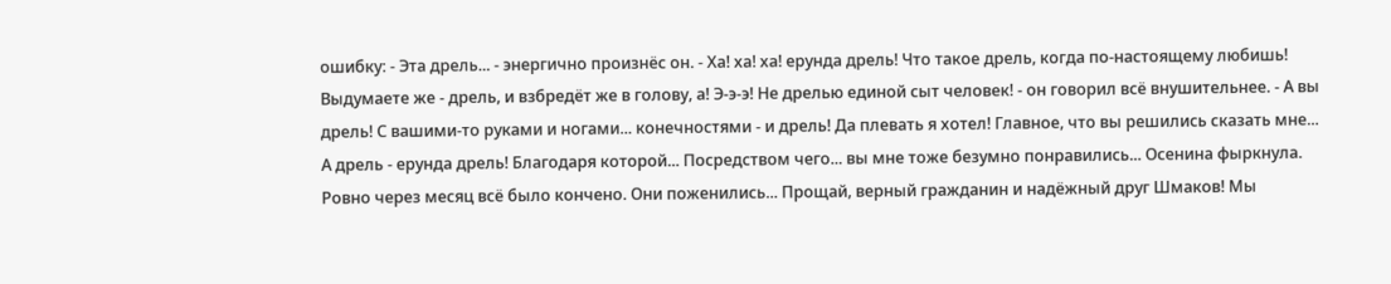ошибку: - Эта дрель... - энергично произнёс он. - Ха! ха! ха! ерунда дрель! Что такое дрель, когда по-настоящему любишь! Выдумаете же - дрель, и взбредёт же в голову, а! Э-э-э! Не дрелью единой сыт человек! - он говорил всё внушительнее. - А вы дрель! С вашими-то руками и ногами... конечностями - и дрель! Да плевать я хотел! Главное, что вы решились сказать мне... А дрель - ерунда дрель! Благодаря которой... Посредством чего... вы мне тоже безумно понравились... Осенина фыркнула. Ровно через месяц всё было кончено. Они поженились... Прощай, верный гражданин и надёжный друг Шмаков! Мы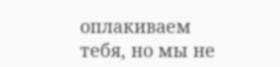оплакиваем тебя, но мы не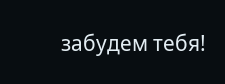забудем тебя!